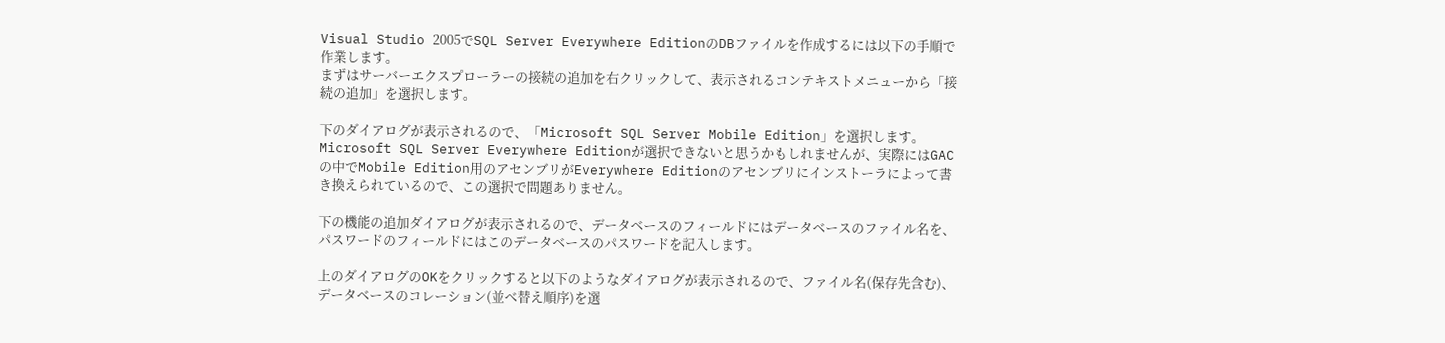Visual Studio 2005でSQL Server Everywhere EditionのDBファイルを作成するには以下の手順で作業します。
まずはサーバーエクスプローラーの接続の追加を右クリックして、表示されるコンテキストメニューから「接続の追加」を選択します。

下のダイアログが表示されるので、「Microsoft SQL Server Mobile Edition」を選択します。
Microsoft SQL Server Everywhere Editionが選択できないと思うかもしれませんが、実際にはGACの中でMobile Edition用のアセンブリがEverywhere Editionのアセンブリにインストーラによって書き換えられているので、この選択で問題ありません。

下の機能の追加ダイアログが表示されるので、データベースのフィールドにはデータベースのファイル名を、パスワードのフィールドにはこのデータベースのパスワードを記入します。

上のダイアログのOKをクリックすると以下のようなダイアログが表示されるので、ファイル名(保存先含む)、データベースのコレーション(並べ替え順序)を選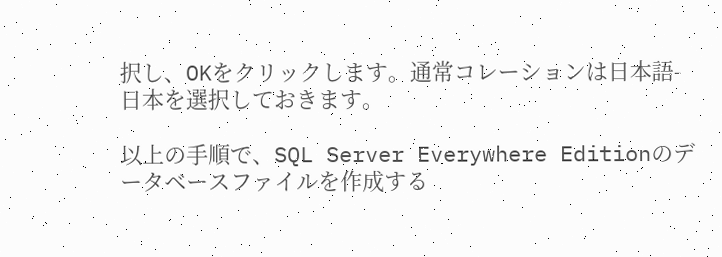択し、OKをクリックします。通常コレーションは日本語-日本を選択しておきます。

以上の手順で、SQL Server Everywhere Editionのデータベースファイルを作成する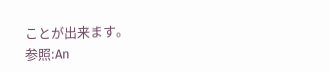ことが出来ます。
参照:An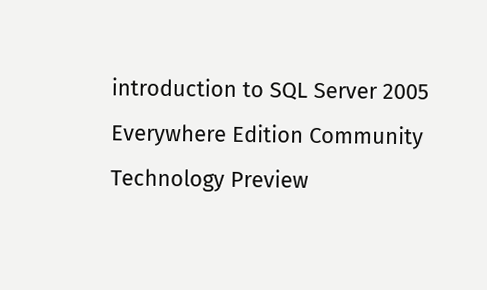introduction to SQL Server 2005 Everywhere Edition Community Technology Preview